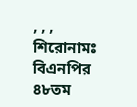, , ,
শিরোনামঃ
বিএনপির ৪৮তম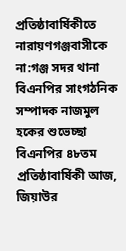প্রতিষ্ঠাবার্ষিকীতে নারায়ণগঞ্জবাসীকে না:গঞ্জ সদর থানা বিএনপির সাংগঠনিক সম্পাদক নাজমুল হকের শুভেচ্ছা বিএনপির ৪৮তম প্রতিষ্ঠাবার্ষিকী আজ, জিয়াউর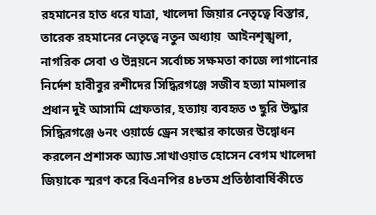রহমানের হাত ধরে যাত্রা, খালেদা জিয়ার নেতৃত্বে বিস্তার, তারেক রহমানের নেতৃত্বে নতুন অধ্যায়  আইনশৃঙ্খলা, নাগরিক সেবা ও উন্নয়নে সর্বোচ্চ সক্ষমতা কাজে লাগানোর নির্দেশ হাবীবুর রশীদের সিদ্ধিরগঞ্জে সজীব হত্যা মামলার প্রধান দুই আসামি গ্রেফতার, হত্যায় ব্যবহৃত ৩ ছুরি উদ্ধার সিদ্ধিরগঞ্জে ৬নং ওয়ার্ডে ড্রেন সংস্কার কাজের উদ্বোধন করলেন প্রশাসক অ্যাড.সাখাওয়াত হোসেন বেগম খালেদা জিয়াকে স্মরণ করে বিএনপির ৪৮তম প্রতিষ্ঠাবার্ষিকীতে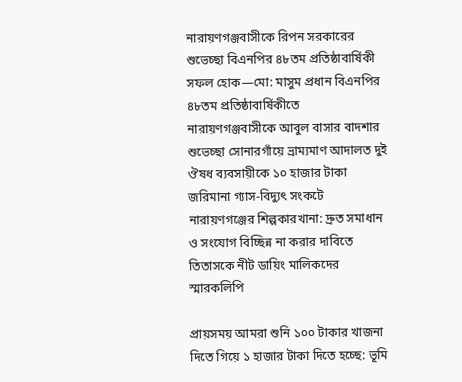নারায়ণগঞ্জবাসীকে রিপন সরকারের শুভেচ্ছা বিএনপির ৪৮তম প্রতিষ্ঠাবার্ষিকী সফল হোক—মো: মাসুম প্রধান বিএনপির ৪৮তম প্রতিষ্ঠাবার্ষিকীতে নারায়ণগঞ্জবাসীকে আবুল বাসার বাদশার শুভেচ্ছা সোনারগাঁয়ে ভ্রাম্যমাণ আদালত দুই ঔষধ ব্যবসায়ীকে ১০ হাজার টাকা জরিমানা গ্যাস-বিদ্যুৎ সংকটে নারায়ণগঞ্জের শিল্পকারখানা: দ্রুত সমাধান ও সংযোগ বিচ্ছিন্ন না করার দাবিতে তিতাসকে নীট ডায়িং মালিকদের স্মারকলিপি

প্রায়সময় আমরা শুনি ১০০ টাকার খাজনা দিতে গিয়ে ১ হাজার টাকা দিতে হচ্ছে: ভূমি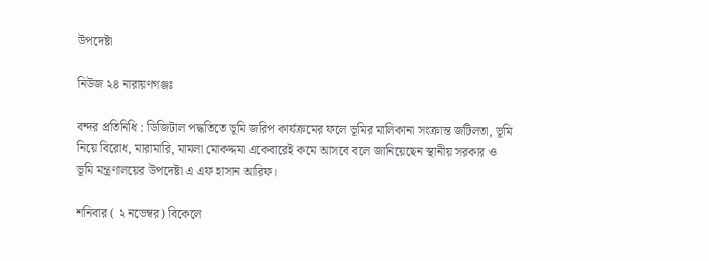উপদেষ্টা

নিউজ ২৪ নারায়ণগঞ্জঃ

বন্দর প্রতিনিধি : ডিজিটাল পদ্ধতিতে ভূমি জরিপ কার্যক্রমের ফলে ভূমির মালিকানা সংক্রান্ত জটিলতা, ভূমি নিয়ে বিরোধ, মারামারি, মামলা মোকদ্দমা একেবারেই কমে আসবে বলে জানিয়েছেন স্থানীয় সরকার ও ভূমি মন্ত্রণালয়ের উপদেষ্টা এ এফ হাসান আরিফ।

শনিবার ( ২ নভেম্বর) বিকেলে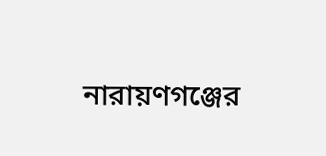নারায়ণগঞ্জের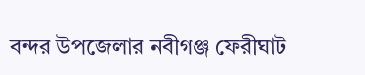বন্দর উপজেলার নবীগঞ্জ ফেরীঘাট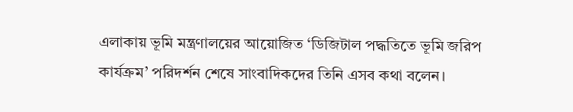এলাকায় ভূমি মন্ত্রণালয়ের আয়োজিত ‘ডিজিটাল পদ্ধতিতে ভূমি জরিপ কার্যক্রম’ পরিদর্শন শেষে সাংবাদিকদের তিনি এসব কথা বলেন।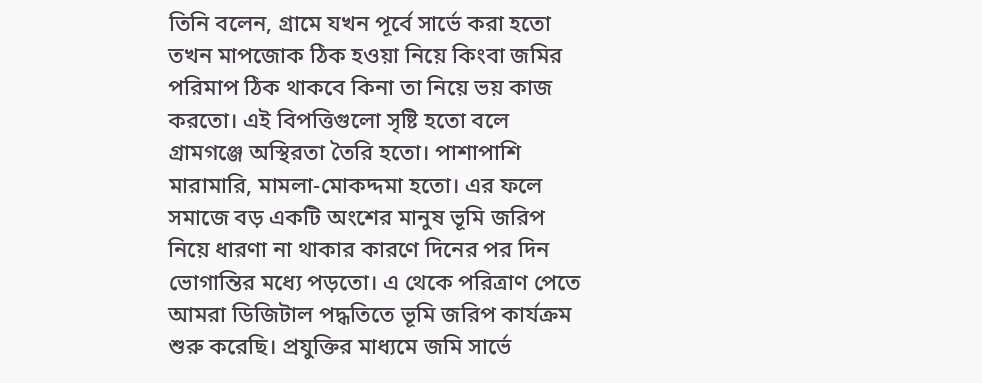তিনি বলেন, গ্রামে যখন পূর্বে সার্ভে করা হতো তখন মাপজোক ঠিক হওয়া নিয়ে কিংবা জমির পরিমাপ ঠিক থাকবে কিনা তা নিয়ে ভয় কাজ করতো। এই বিপত্তিগুলো সৃষ্টি হতো বলে গ্রামগঞ্জে অস্থিরতা তৈরি হতো। পাশাপাশি মারামারি, মামলা-মোকদ্দমা হতো। এর ফলে সমাজে বড় একটি অংশের মানুষ ভূমি জরিপ নিয়ে ধারণা না থাকার কারণে দিনের পর দিন ভোগান্তির মধ্যে পড়তো। এ থেকে পরিত্রাণ পেতে আমরা ডিজিটাল পদ্ধতিতে ভূমি জরিপ কার্যক্রম শুরু করেছি। প্রযুক্তির মাধ্যমে জমি সার্ভে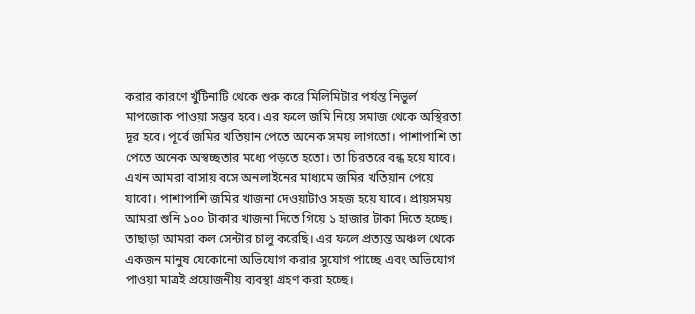করার কারণে খুঁটিনাটি থেকে শুরু করে মিলিমিটার পর্যন্ত নিভুর্ল মাপজোক পাওয়া সম্ভব হবে। এর ফলে জমি নিয়ে সমাজ থেকে অস্থিরতা দূর হবে। পূর্বে জমির খতিয়ান পেতে অনেক সময় লাগতো। পাশাপাশি তা পেতে অনেক অস্বচ্ছতার মধ্যে পড়তে হতো। তা চিরতরে বন্ধ হয়ে যাবে। এখন আমরা বাসায় বসে অনলাইনের মাধ্যমে জমির খতিয়ান পেয়ে যাবো। পাশাপাশি জমির খাজনা দেওয়াটাও সহজ হয়ে যাবে। প্রায়সময় আমরা শুনি ১০০ টাকার খাজনা দিতে গিয়ে ১ হাজার টাকা দিতে হচ্ছে। তাছাড়া আমরা কল সেন্টার চালু করেছি। এর ফলে প্রত্যন্ত অঞ্চল থেকে একজন মানুষ যেকোনো অভিযোগ করার সুযোগ পাচ্ছে এবং অভিযোগ পাওয়া মাত্রই প্রয়োজনীয় ব্যবস্থা গ্রহণ করা হচ্ছে।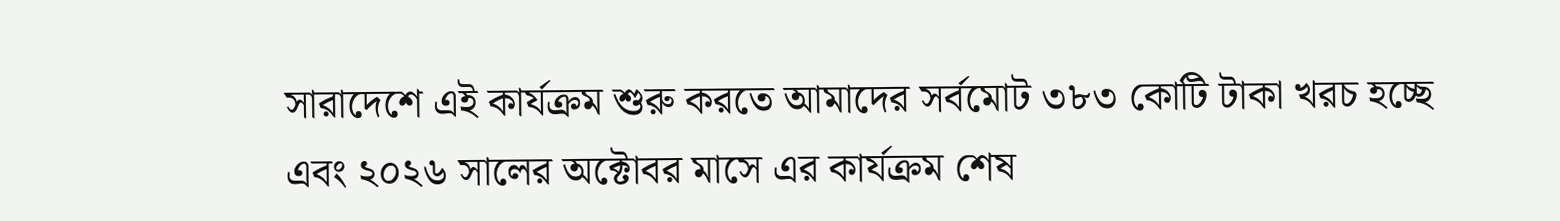সারাদেশে এই কার্যক্রম শুরু করতে আমাদের সর্বমোট ৩৮৩ কোটি টাকা খরচ হচ্ছে এবং ২০২৬ সালের অক্টোবর মাসে এর কার্যক্রম শেষ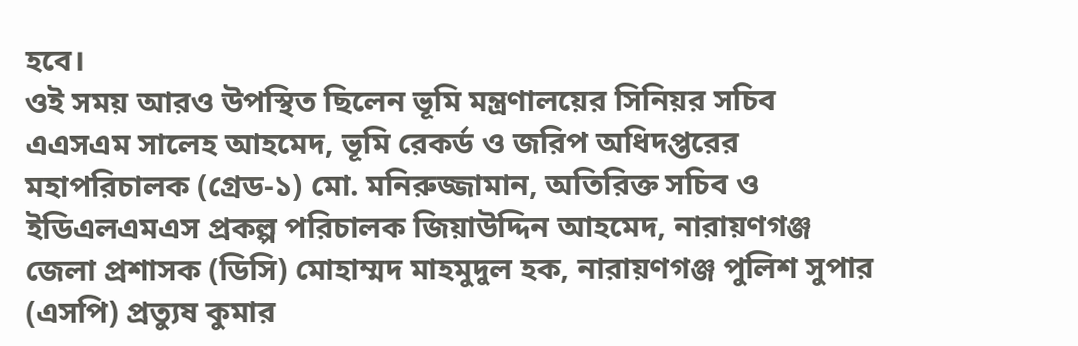হবে।
ওই সময় আরও উপস্থিত ছিলেন ভূমি মন্ত্রণালয়ের সিনিয়র সচিব এএসএম সালেহ আহমেদ, ভূমি রেকর্ড ও জরিপ অধিদপ্তরের মহাপরিচালক (গ্রেড-১) মো. মনিরুজ্জামান, অতিরিক্ত সচিব ও ইডিএলএমএস প্রকল্প পরিচালক জিয়াউদ্দিন আহমেদ, নারায়ণগঞ্জ জেলা প্রশাসক (ডিসি) মোহাম্মদ মাহমুদুল হক, নারায়ণগঞ্জ পুলিশ সুপার (এসপি) প্রত্যুষ কুমার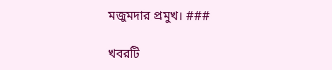মজুমদার প্রমুখ। ###

খবরটি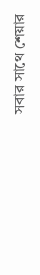সবার সাথে শেয়ার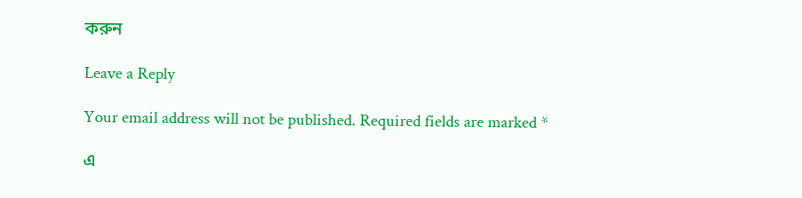করুন

Leave a Reply

Your email address will not be published. Required fields are marked *

এ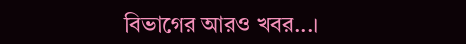বিভাগের আরও খবর...।